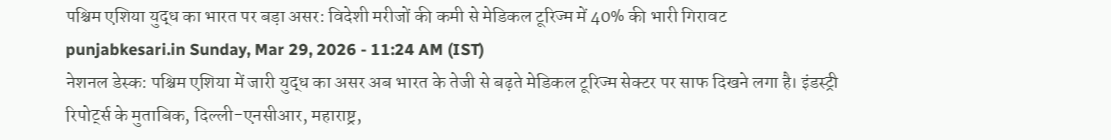पश्चिम एशिया युद्ध का भारत पर बड़ा असर: विदेशी मरीजों की कमी से मेडिकल टूरिज्म में 40% की भारी गिरावट
punjabkesari.in Sunday, Mar 29, 2026 - 11:24 AM (IST)
नेशनल डेस्क: पश्चिम एशिया में जारी युद्ध का असर अब भारत के तेजी से बढ़ते मेडिकल टूरिज्म सेक्टर पर साफ दिखने लगा है। इंडस्ट्री रिपोर्ट्स के मुताबिक, दिल्ली-एनसीआर, महाराष्ट्र,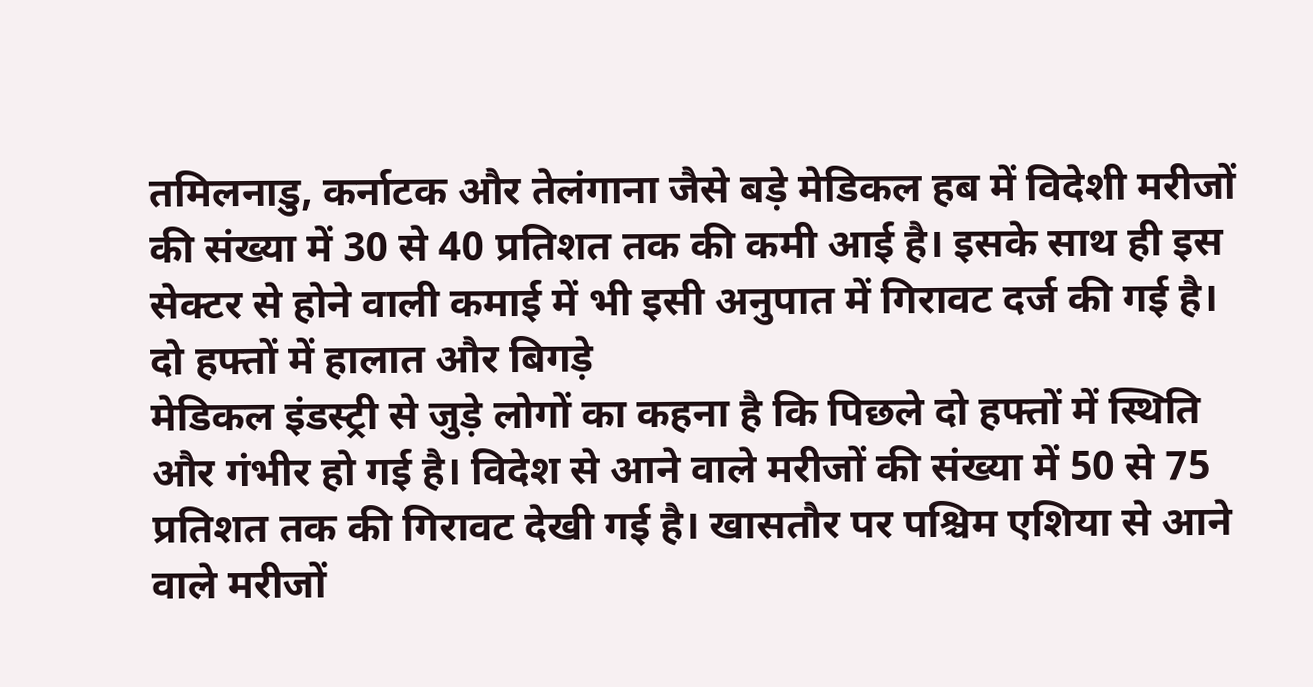तमिलनाडु, कर्नाटक और तेलंगाना जैसे बड़े मेडिकल हब में विदेशी मरीजों की संख्या में 30 से 40 प्रतिशत तक की कमी आई है। इसके साथ ही इस सेक्टर से होने वाली कमाई में भी इसी अनुपात में गिरावट दर्ज की गई है।
दो हफ्तों में हालात और बिगड़े
मेडिकल इंडस्ट्री से जुड़े लोगों का कहना है कि पिछले दो हफ्तों में स्थिति और गंभीर हो गई है। विदेश से आने वाले मरीजों की संख्या में 50 से 75 प्रतिशत तक की गिरावट देखी गई है। खासतौर पर पश्चिम एशिया से आने वाले मरीजों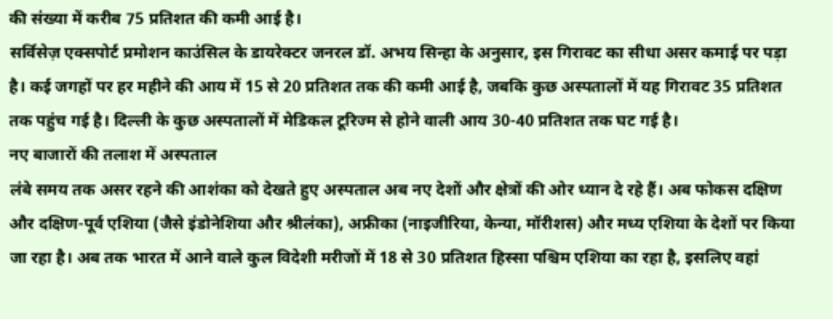की संख्या में करीब 75 प्रतिशत की कमी आई है।
सर्विसेज़ एक्सपोर्ट प्रमोशन काउंसिल के डायरेक्टर जनरल डॉ. अभय सिन्हा के अनुसार, इस गिरावट का सीधा असर कमाई पर पड़ा है। कई जगहों पर हर महीने की आय में 15 से 20 प्रतिशत तक की कमी आई है, जबकि कुछ अस्पतालों में यह गिरावट 35 प्रतिशत तक पहुंच गई है। दिल्ली के कुछ अस्पतालों में मेडिकल टूरिज्म से होने वाली आय 30-40 प्रतिशत तक घट गई है।
नए बाजारों की तलाश में अस्पताल
लंबे समय तक असर रहने की आशंका को देखते हुए अस्पताल अब नए देशों और क्षेत्रों की ओर ध्यान दे रहे हैं। अब फोकस दक्षिण और दक्षिण-पूर्व एशिया (जैसे इंडोनेशिया और श्रीलंका), अफ्रीका (नाइजीरिया, केन्या, मॉरीशस) और मध्य एशिया के देशों पर किया जा रहा है। अब तक भारत में आने वाले कुल विदेशी मरीजों में 18 से 30 प्रतिशत हिस्सा पश्चिम एशिया का रहा है, इसलिए वहां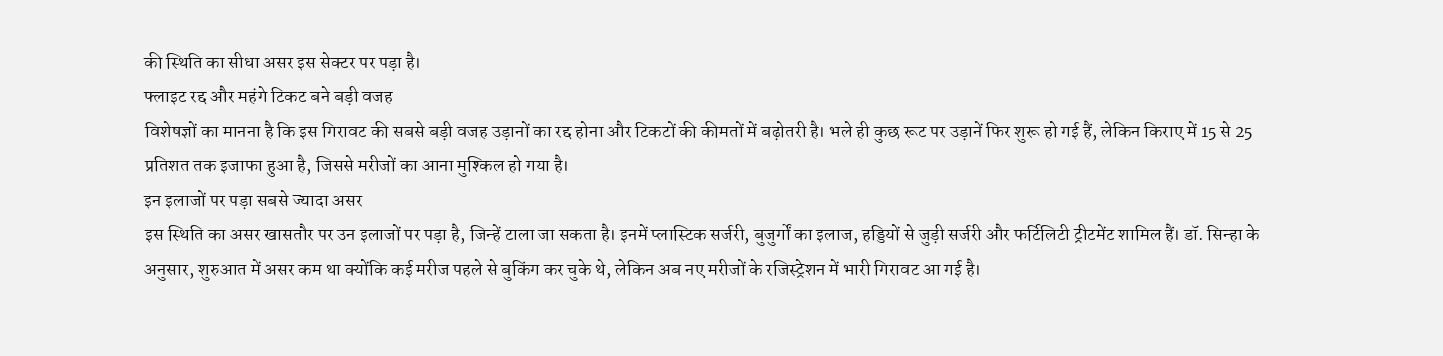की स्थिति का सीधा असर इस सेक्टर पर पड़ा है।
फ्लाइट रद्द और महंगे टिकट बने बड़ी वजह
विशेषज्ञों का मानना है कि इस गिरावट की सबसे बड़ी वजह उड़ानों का रद्द होना और टिकटों की कीमतों में बढ़ोतरी है। भले ही कुछ रूट पर उड़ानें फिर शुरू हो गई हैं, लेकिन किराए में 15 से 25 प्रतिशत तक इजाफा हुआ है, जिससे मरीजों का आना मुश्किल हो गया है।
इन इलाजों पर पड़ा सबसे ज्यादा असर
इस स्थिति का असर खासतौर पर उन इलाजों पर पड़ा है, जिन्हें टाला जा सकता है। इनमें प्लास्टिक सर्जरी, बुजुर्गों का इलाज, हड्डियों से जुड़ी सर्जरी और फर्टिलिटी ट्रीटमेंट शामिल हैं। डॉ. सिन्हा के अनुसार, शुरुआत में असर कम था क्योंकि कई मरीज पहले से बुकिंग कर चुके थे, लेकिन अब नए मरीजों के रजिस्ट्रेशन में भारी गिरावट आ गई है।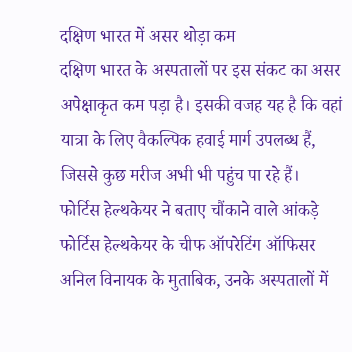दक्षिण भारत में असर थोड़ा कम
दक्षिण भारत के अस्पतालों पर इस संकट का असर अपेक्षाकृत कम पड़ा है। इसकी वजह यह है कि वहां यात्रा के लिए वैकल्पिक हवाई मार्ग उपलब्ध हैं, जिससे कुछ मरीज अभी भी पहुंच पा रहे हैं।
फोर्टिस हेल्थकेयर ने बताए चौंकाने वाले आंकड़े
फोर्टिस हेल्थकेयर के चीफ ऑपरेटिंग ऑफिसर अनिल विनायक के मुताबिक, उनके अस्पतालों में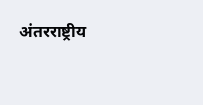अंतरराष्ट्रीय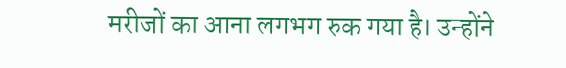मरीजों का आना लगभग रुक गया है। उन्होंने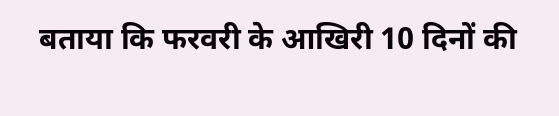बताया कि फरवरी के आखिरी 10 दिनों की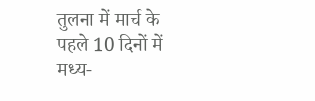तुलना में मार्च के पहले 10 दिनों में मध्य-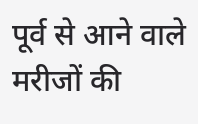पूर्व से आने वाले मरीजों की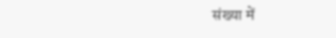संख्या में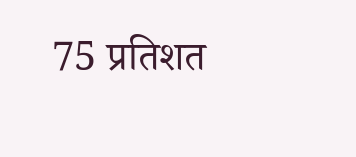75 प्रतिशत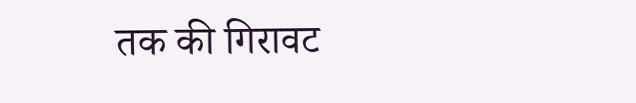तक की गिरावट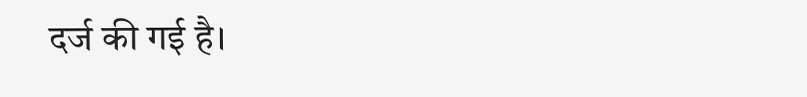दर्ज की गई है।